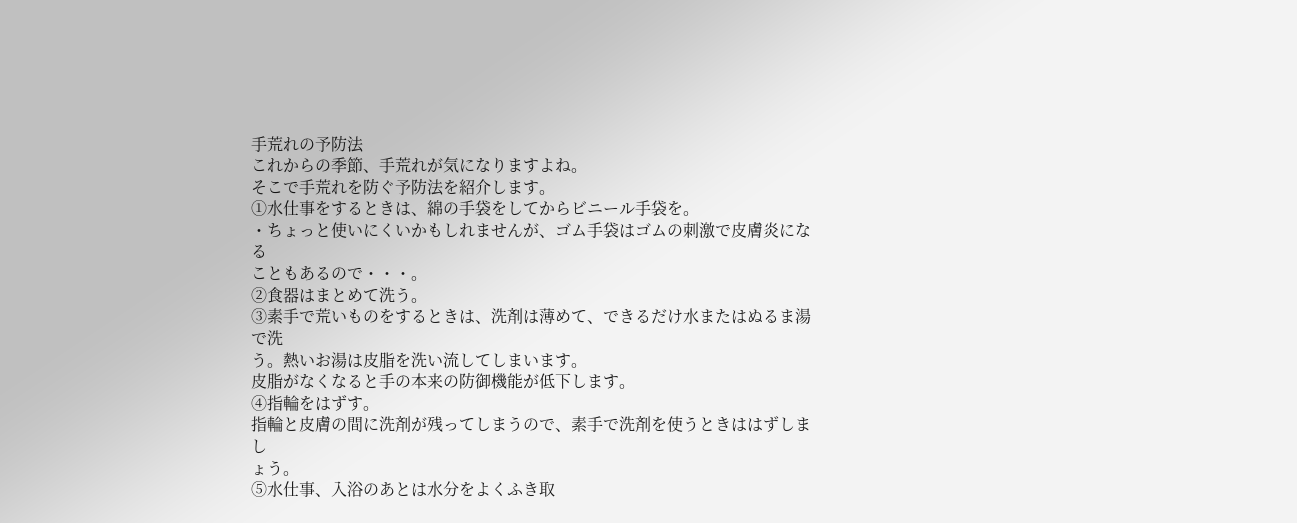手荒れの予防法
これからの季節、手荒れが気になりますよね。
そこで手荒れを防ぐ予防法を紹介します。
①水仕事をするときは、綿の手袋をしてからビニール手袋を。
・ちょっと使いにくいかもしれませんが、ゴム手袋はゴムの刺激で皮膚炎になる
こともあるので・・・。
②食器はまとめて洗う。
③素手で荒いものをするときは、洗剤は薄めて、できるだけ水またはぬるま湯で洗
う。熱いお湯は皮脂を洗い流してしまいます。
皮脂がなくなると手の本来の防御機能が低下します。
④指輪をはずす。
指輪と皮膚の間に洗剤が残ってしまうので、素手で洗剤を使うときははずしまし
ょう。
⑤水仕事、入浴のあとは水分をよくふき取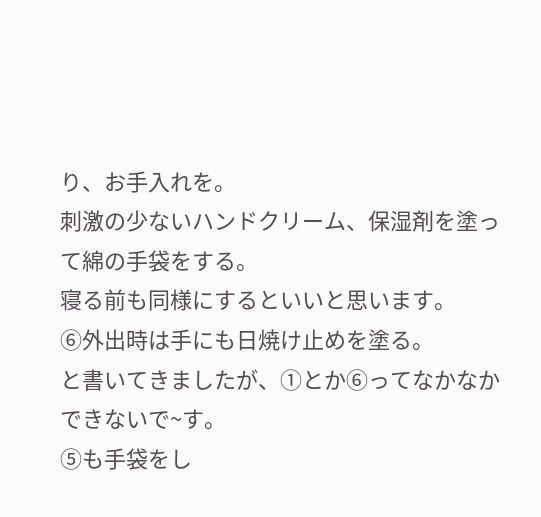り、お手入れを。
刺激の少ないハンドクリーム、保湿剤を塗って綿の手袋をする。
寝る前も同様にするといいと思います。
⑥外出時は手にも日焼け止めを塗る。
と書いてきましたが、①とか⑥ってなかなかできないで~す。
⑤も手袋をし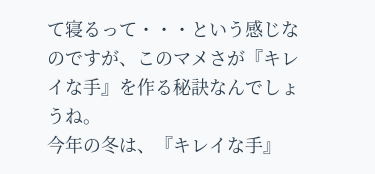て寝るって・・・という感じなのですが、このマメさが『キレイな手』を作る秘訣なんでしょうね。
今年の冬は、『キレイな手』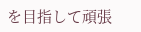を目指して頑張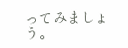ってみましょう。